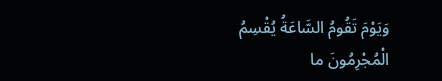وَيَوْمَ تَقُومُ السَّاعَةُ يُقْسِمُ الْمُجْرِمُونَ ما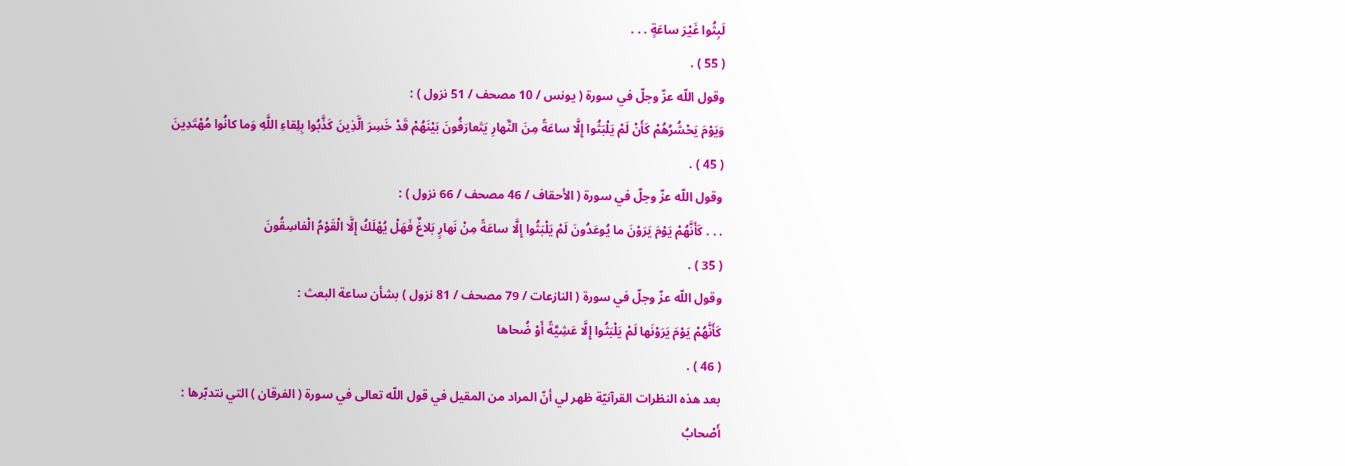لَبِثُوا غَيْرَ ساعَةٍ . . .
( 55 ) .
وقول اللّه عزّ وجلّ في سورة ( يونس / 10 مصحف / 51 نزول ) :
وَيَوْمَ يَحْشُرُهُمْ كَأَنْ لَمْ يَلْبَثُوا إِلَّا ساعَةً مِنَ النَّهارِ يَتَعارَفُونَ بَيْنَهُمْ قَدْ خَسِرَ الَّذِينَ كَذَّبُوا بِلِقاءِ اللَّهِ وَما كانُوا مُهْتَدِينَ
( 45 ) .
وقول اللّه عزّ وجلّ في سورة ( الأحقاف / 46 مصحف / 66 نزول ) :
. . . كَأَنَّهُمْ يَوْمَ يَرَوْنَ ما يُوعَدُونَ لَمْ يَلْبَثُوا إِلَّا ساعَةً مِنْ نَهارٍ بَلاغٌ فَهَلْ يُهْلَكُ إِلَّا الْقَوْمُ الْفاسِقُونَ
( 35 ) .
وقول اللّه عزّ وجلّ في سورة ( النازعات / 79 مصحف / 81 نزول ) بشأن ساعة البعث :
كَأَنَّهُمْ يَوْمَ يَرَوْنَها لَمْ يَلْبَثُوا إِلَّا عَشِيَّةً أَوْ ضُحاها
( 46 ) .
بعد هذه النظرات القرآنيّة ظهر لي أنّ المراد من المقيل في قول اللّه تعالى في سورة ( الفرقان ) التي نتدبّرها :
أَصْحابُ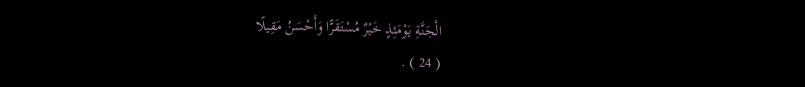الْجَنَّةِ يَوْمَئِذٍ خَيْرٌ مُسْتَقَرًّا وَأَحْسَنُ مَقِيلًا
( 24 ) .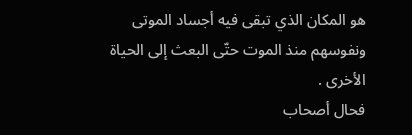هو المكان الذي تبقى فيه أجساد الموتى ونفوسهم منذ الموت حتّى البعث إلى الحياة الأخرى .
فحال أصحاب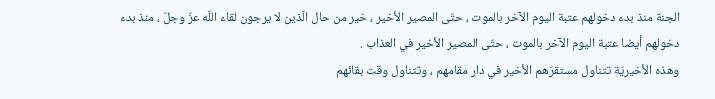الجنة منذ بدء دخولهم عتبة اليوم الآخر بالموت ، حتّى المصير الأخير ، خير من حال الّذين لا يرجون لقاء اللّه عزّ وجلّ ، منذ بدء دخولهم أيضا عتبة اليوم الآخر بالموت ، حتّى المصير الأخير في العذاب .
وهذه الأخيريّة تتناول مستقرّهم الأخير في دار مقامهم ، وتتناول وقت بقائهم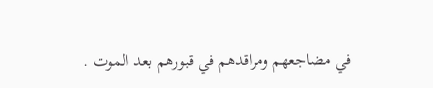في مضاجعهم ومراقدهم في قبورهم بعد الموت .